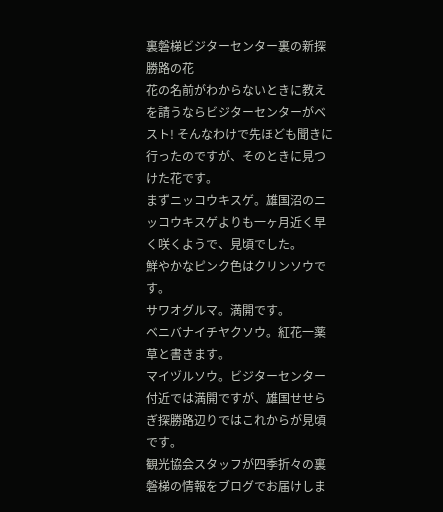裏磐梯ビジターセンター裏の新探勝路の花
花の名前がわからないときに教えを請うならビジターセンターがベスト! そんなわけで先ほども聞きに行ったのですが、そのときに見つけた花です。
まずニッコウキスゲ。雄国沼のニッコウキスゲよりも一ヶ月近く早く咲くようで、見頃でした。
鮮やかなピンク色はクリンソウです。
サワオグルマ。満開です。
ベニバナイチヤクソウ。紅花一薬草と書きます。
マイヅルソウ。ビジターセンター付近では満開ですが、雄国せせらぎ探勝路辺りではこれからが見頃です。
観光協会スタッフが四季折々の裏磐梯の情報をブログでお届けしま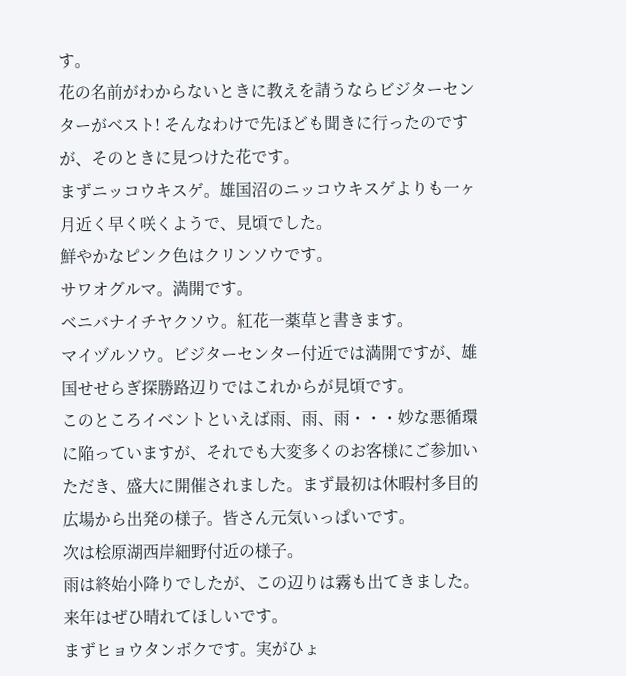す。
花の名前がわからないときに教えを請うならビジターセンターがベスト! そんなわけで先ほども聞きに行ったのですが、そのときに見つけた花です。
まずニッコウキスゲ。雄国沼のニッコウキスゲよりも一ヶ月近く早く咲くようで、見頃でした。
鮮やかなピンク色はクリンソウです。
サワオグルマ。満開です。
ベニバナイチヤクソウ。紅花一薬草と書きます。
マイヅルソウ。ビジターセンター付近では満開ですが、雄国せせらぎ探勝路辺りではこれからが見頃です。
このところイベントといえば雨、雨、雨・・・妙な悪循環に陥っていますが、それでも大変多くのお客様にご参加いただき、盛大に開催されました。まず最初は休暇村多目的広場から出発の様子。皆さん元気いっぱいです。
次は桧原湖西岸細野付近の様子。
雨は終始小降りでしたが、この辺りは霧も出てきました。
来年はぜひ晴れてほしいです。
まずヒョウタンボクです。実がひょ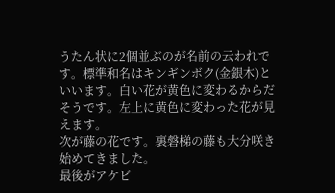うたん状に2個並ぶのが名前の云われです。標準和名はキンギンボク(金銀木)といいます。白い花が黄色に変わるからだそうです。左上に黄色に変わった花が見えます。
次が藤の花です。裏磐梯の藤も大分咲き始めてきました。
最後がアケビ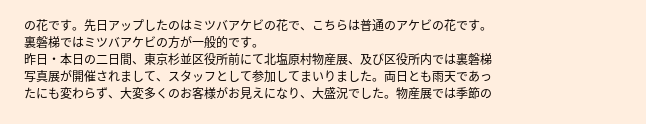の花です。先日アップしたのはミツバアケビの花で、こちらは普通のアケビの花です。裏磐梯ではミツバアケビの方が一般的です。
昨日・本日の二日間、東京杉並区役所前にて北塩原村物産展、及び区役所内では裏磐梯写真展が開催されまして、スタッフとして参加してまいりました。両日とも雨天であったにも変わらず、大変多くのお客様がお見えになり、大盛況でした。物産展では季節の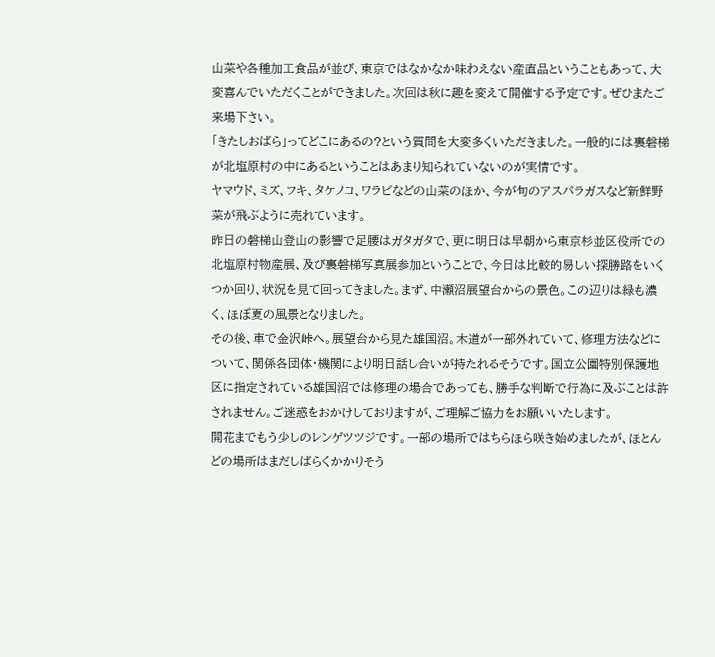山菜や各種加工食品が並び、東京ではなかなか味わえない産直品ということもあって、大変喜んでいただくことができました。次回は秋に趣を変えて開催する予定です。ぜひまたご来場下さい。
「きたしおばら」ってどこにあるの?という質問を大変多くいただきました。一般的には裏磐梯が北塩原村の中にあるということはあまり知られていないのが実情です。
ヤマウド、ミズ、フキ、タケノコ、ワラビなどの山菜のほか、今が旬のアスパラガスなど新鮮野菜が飛ぶように売れています。
昨日の磐梯山登山の影響で足腰はガタガタで、更に明日は早朝から東京杉並区役所での北塩原村物産展、及び裏磐梯写真展参加ということで、今日は比較的易しい探勝路をいくつか回り、状況を見て回ってきました。まず、中瀬沼展望台からの景色。この辺りは緑も濃く、ほぼ夏の風景となりました。
その後、車で金沢峠へ。展望台から見た雄国沼。木道が一部外れていて、修理方法などについて、関係各団体・機関により明日話し合いが持たれるそうです。国立公園特別保護地区に指定されている雄国沼では修理の場合であっても、勝手な判断で行為に及ぶことは許されません。ご迷惑をおかけしておりますが、ご理解ご協力をお願いいたします。
開花までもう少しのレンゲツツジです。一部の場所ではちらほら咲き始めましたが、ほとんどの場所はまだしばらくかかりそう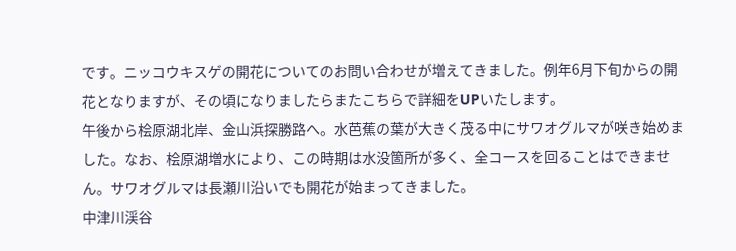です。ニッコウキスゲの開花についてのお問い合わせが増えてきました。例年6月下旬からの開花となりますが、その頃になりましたらまたこちらで詳細をUPいたします。
午後から桧原湖北岸、金山浜探勝路へ。水芭蕉の葉が大きく茂る中にサワオグルマが咲き始めました。なお、桧原湖増水により、この時期は水没箇所が多く、全コースを回ることはできません。サワオグルマは長瀬川沿いでも開花が始まってきました。
中津川渓谷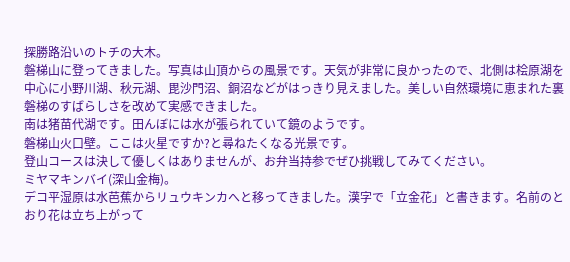探勝路沿いのトチの大木。
磐梯山に登ってきました。写真は山頂からの風景です。天気が非常に良かったので、北側は桧原湖を中心に小野川湖、秋元湖、毘沙門沼、銅沼などがはっきり見えました。美しい自然環境に恵まれた裏磐梯のすばらしさを改めて実感できました。
南は猪苗代湖です。田んぼには水が張られていて鏡のようです。
磐梯山火口壁。ここは火星ですか?と尋ねたくなる光景です。
登山コースは決して優しくはありませんが、お弁当持参でぜひ挑戦してみてください。
ミヤマキンバイ(深山金梅)。
デコ平湿原は水芭蕉からリュウキンカへと移ってきました。漢字で「立金花」と書きます。名前のとおり花は立ち上がって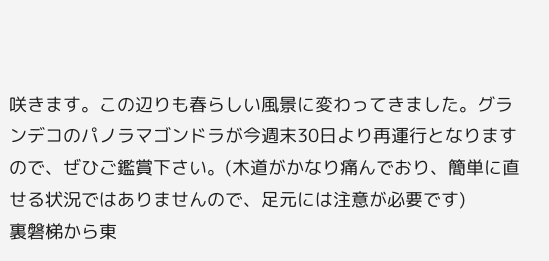咲きます。この辺りも春らしい風景に変わってきました。グランデコのパノラマゴンドラが今週末30日より再運行となりますので、ぜひご鑑賞下さい。(木道がかなり痛んでおり、簡単に直せる状況ではありませんので、足元には注意が必要です)
裏磐梯から東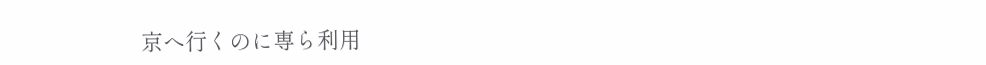京へ行くのに専ら利用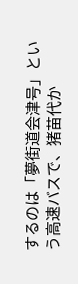するのは「夢街道会津号」という高速バスで、猪苗代か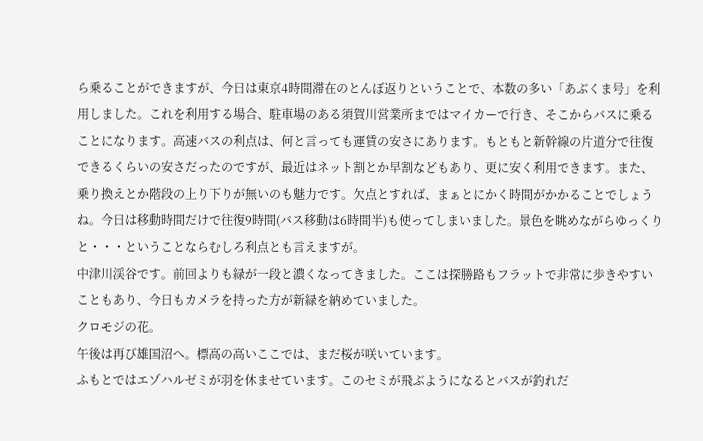ら乗ることができますが、今日は東京4時間滞在のとんぼ返りということで、本数の多い「あぶくま号」を利用しました。これを利用する場合、駐車場のある須賀川営業所まではマイカーで行き、そこからバスに乗ることになります。高速バスの利点は、何と言っても運賃の安さにあります。もともと新幹線の片道分で往復できるくらいの安さだったのですが、最近はネット割とか早割などもあり、更に安く利用できます。また、乗り換えとか階段の上り下りが無いのも魅力です。欠点とすれば、まぁとにかく時間がかかることでしょうね。今日は移動時間だけで往復9時間(バス移動は6時間半)も使ってしまいました。景色を眺めながらゆっくりと・・・ということならむしろ利点とも言えますが。
中津川渓谷です。前回よりも緑が一段と濃くなってきました。ここは探勝路もフラットで非常に歩きやすいこともあり、今日もカメラを持った方が新緑を納めていました。
クロモジの花。
午後は再び雄国沼へ。標高の高いここでは、まだ桜が咲いています。
ふもとではエゾハルゼミが羽を休ませています。このセミが飛ぶようになるとバスが釣れだ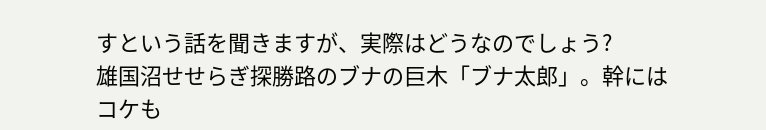すという話を聞きますが、実際はどうなのでしょう?
雄国沼せせらぎ探勝路のブナの巨木「ブナ太郎」。幹にはコケも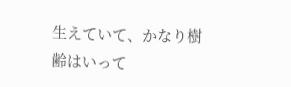生えていて、かなり樹齢はいって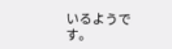いるようです。